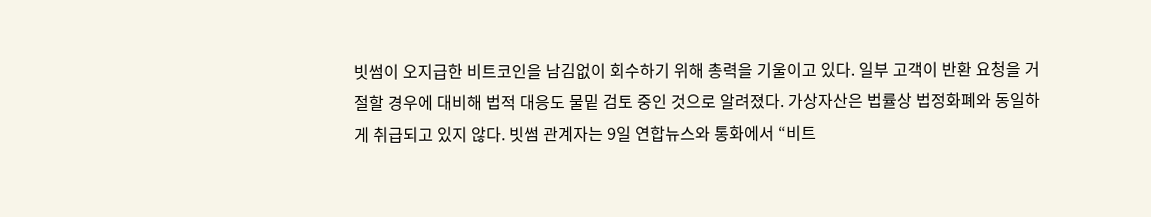빗썸이 오지급한 비트코인을 남김없이 회수하기 위해 총력을 기울이고 있다. 일부 고객이 반환 요청을 거절할 경우에 대비해 법적 대응도 물밑 검토 중인 것으로 알려졌다. 가상자산은 법률상 법정화폐와 동일하게 취급되고 있지 않다. 빗썸 관계자는 9일 연합뉴스와 통화에서 “비트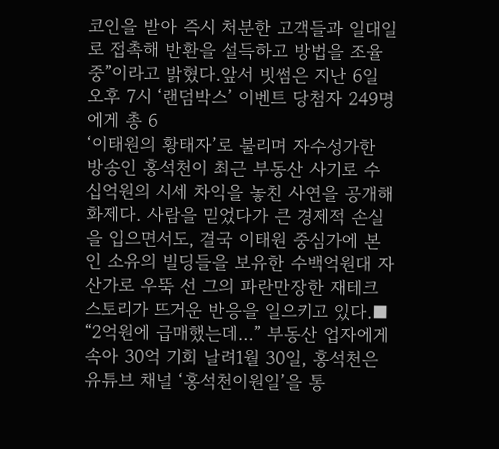코인을 받아 즉시 처분한 고객들과 일대일로 접촉해 반환을 설득하고 방법을 조율 중”이라고 밝혔다.앞서 빗썸은 지난 6일 오후 7시 ‘랜덤박스’ 이벤트 당첨자 249명에게 총 6
‘이태원의 황태자’로 불리며 자수성가한 방송인 홍석천이 최근 부동산 사기로 수십억원의 시세 차익을 놓친 사연을 공개해 화제다. 사람을 믿었다가 큰 경제적 손실을 입으면서도, 결국 이태원 중심가에 본인 소유의 빌딩들을 보유한 수백억원대 자산가로 우뚝 선 그의 파란만장한 재테크 스토리가 뜨거운 반응을 일으키고 있다.■ “2억원에 급매했는데…” 부동산 업자에게 속아 30억 기회 날려1월 30일, 홍석천은 유튜브 채널 ‘홍석천이원일’을 통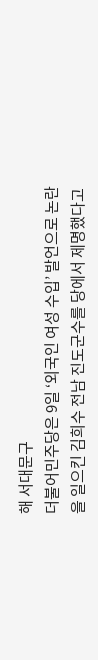해 서대문구
더불어민주당은 9일 ‘외국인 여성 수입’ 발언으로 논란을 일으킨 김희수 전남 진도군수를 당에서 제명했다고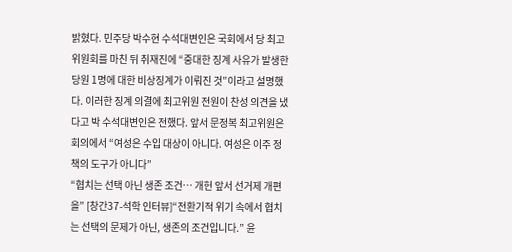밝혔다. 민주당 박수현 수석대변인은 국회에서 당 최고위원회를 마친 뒤 취재진에 “중대한 징계 사유가 발생한 당원 1명에 대한 비상징계가 이뤄진 것”이라고 설명했다. 이러한 징계 의결에 최고위원 전원이 찬성 의견을 냈다고 박 수석대변인은 전했다. 앞서 문정복 최고위원은 회의에서 “여성은 수입 대상이 아니다. 여성은 이주 정책의 도구가 아니다”
“협치는 선택 아닌 생존 조건… 개헌 앞서 선거제 개편을” [창간37-석학 인터뷰]“전환기적 위기 속에서 협치는 선택의 문제가 아닌, 생존의 조건입니다.” 윤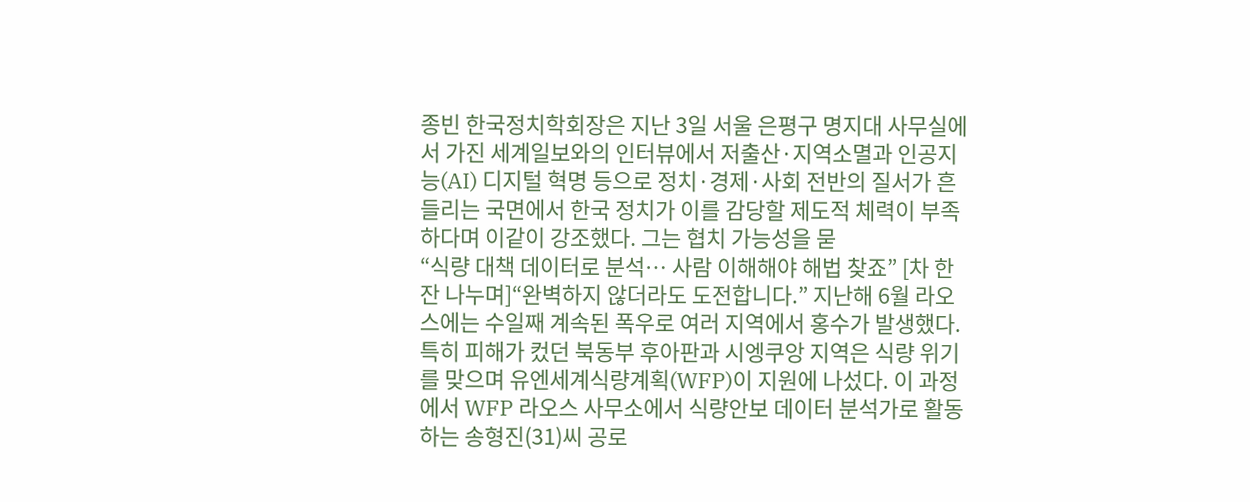종빈 한국정치학회장은 지난 3일 서울 은평구 명지대 사무실에서 가진 세계일보와의 인터뷰에서 저출산·지역소멸과 인공지능(AI) 디지털 혁명 등으로 정치·경제·사회 전반의 질서가 흔들리는 국면에서 한국 정치가 이를 감당할 제도적 체력이 부족하다며 이같이 강조했다. 그는 협치 가능성을 묻
“식량 대책 데이터로 분석… 사람 이해해야 해법 찾죠” [차 한잔 나누며]“완벽하지 않더라도 도전합니다.” 지난해 6월 라오스에는 수일째 계속된 폭우로 여러 지역에서 홍수가 발생했다. 특히 피해가 컸던 북동부 후아판과 시엥쿠앙 지역은 식량 위기를 맞으며 유엔세계식량계획(WFP)이 지원에 나섰다. 이 과정에서 WFP 라오스 사무소에서 식량안보 데이터 분석가로 활동하는 송형진(31)씨 공로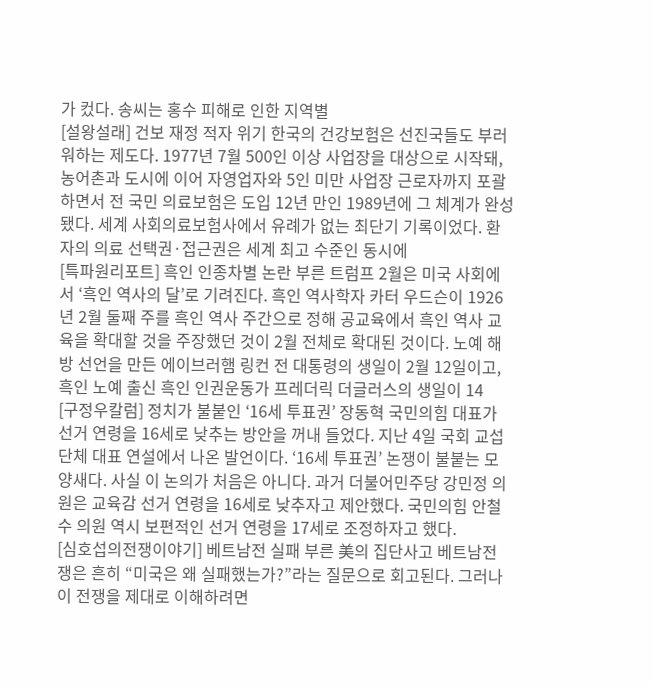가 컸다. 송씨는 홍수 피해로 인한 지역별
[설왕설래] 건보 재정 적자 위기 한국의 건강보험은 선진국들도 부러워하는 제도다. 1977년 7월 500인 이상 사업장을 대상으로 시작돼, 농어촌과 도시에 이어 자영업자와 5인 미만 사업장 근로자까지 포괄하면서 전 국민 의료보험은 도입 12년 만인 1989년에 그 체계가 완성됐다. 세계 사회의료보험사에서 유례가 없는 최단기 기록이었다. 환자의 의료 선택권·접근권은 세계 최고 수준인 동시에
[특파원리포트] 흑인 인종차별 논란 부른 트럼프 2월은 미국 사회에서 ‘흑인 역사의 달’로 기려진다. 흑인 역사학자 카터 우드슨이 1926년 2월 둘째 주를 흑인 역사 주간으로 정해 공교육에서 흑인 역사 교육을 확대할 것을 주장했던 것이 2월 전체로 확대된 것이다. 노예 해방 선언을 만든 에이브러햄 링컨 전 대통령의 생일이 2월 12일이고, 흑인 노예 출신 흑인 인권운동가 프레더릭 더글러스의 생일이 14
[구정우칼럼] 정치가 불붙인 ‘16세 투표권’ 장동혁 국민의힘 대표가 선거 연령을 16세로 낮추는 방안을 꺼내 들었다. 지난 4일 국회 교섭단체 대표 연설에서 나온 발언이다. ‘16세 투표권’ 논쟁이 불붙는 모양새다. 사실 이 논의가 처음은 아니다. 과거 더불어민주당 강민정 의원은 교육감 선거 연령을 16세로 낮추자고 제안했다. 국민의힘 안철수 의원 역시 보편적인 선거 연령을 17세로 조정하자고 했다.
[심호섭의전쟁이야기] 베트남전 실패 부른 美의 집단사고 베트남전쟁은 흔히 “미국은 왜 실패했는가?”라는 질문으로 회고된다. 그러나 이 전쟁을 제대로 이해하려면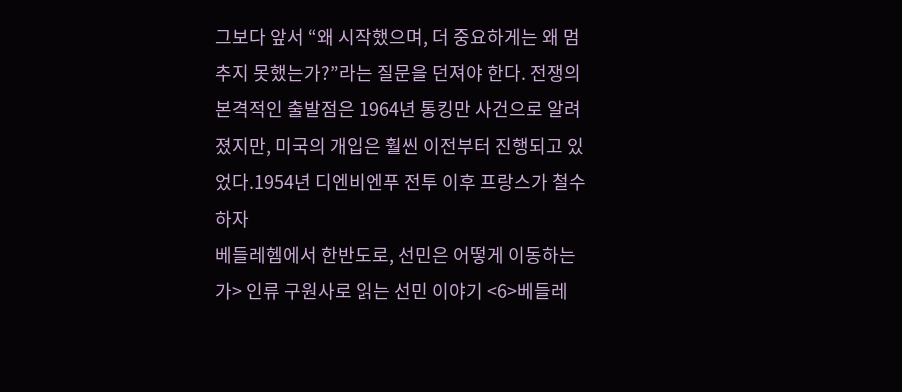그보다 앞서 “왜 시작했으며, 더 중요하게는 왜 멈추지 못했는가?”라는 질문을 던져야 한다. 전쟁의 본격적인 출발점은 1964년 통킹만 사건으로 알려졌지만, 미국의 개입은 훨씬 이전부터 진행되고 있었다.1954년 디엔비엔푸 전투 이후 프랑스가 철수하자
베들레헴에서 한반도로, 선민은 어떻게 이동하는가> 인류 구원사로 읽는 선민 이야기 <6>베들레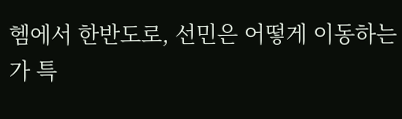헴에서 한반도로, 선민은 어떻게 이동하는가 특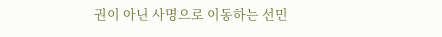권이 아닌 사명으로 이동하는 선민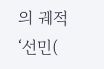의 궤적 ‘선민(